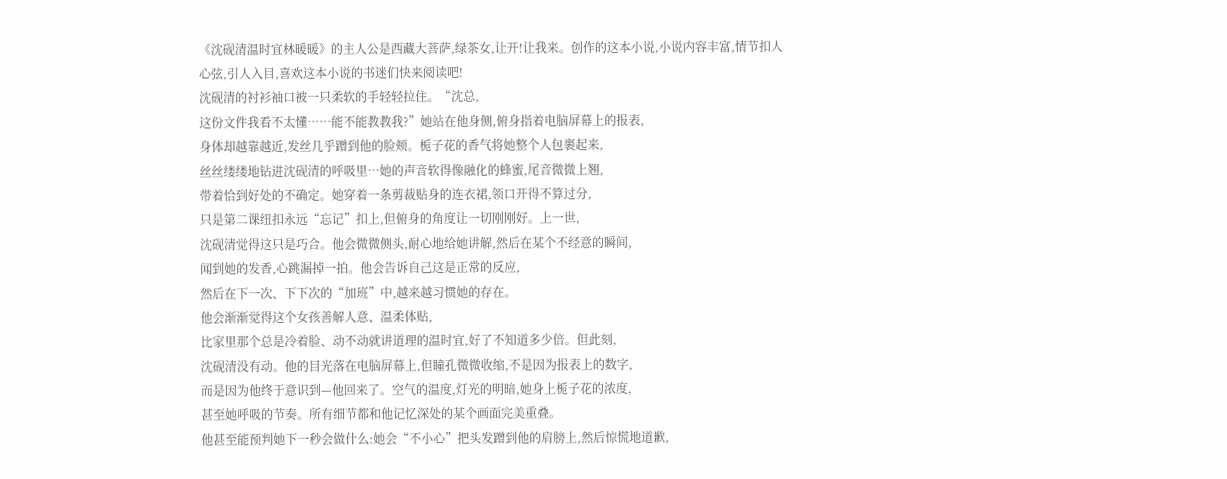《沈砚清温时宜林暖暖》的主人公是西藏大菩萨,绿茶女,让开!让我来。创作的这本小说,小说内容丰富,情节扣人心弦,引人入目,喜欢这本小说的书迷们快来阅读吧!
沈砚清的衬衫袖口被一只柔软的手轻轻拉住。“沈总,
这份文件我看不太懂……能不能教教我?”她站在他身侧,俯身指着电脑屏幕上的报表,
身体却越靠越近,发丝几乎蹭到他的脸颊。栀子花的香气将她整个人包裹起来,
丝丝缕缕地钻进沈砚清的呼吸里…她的声音软得像融化的蜂蜜,尾音微微上翘,
带着恰到好处的不确定。她穿着一条剪裁贴身的连衣裙,领口开得不算过分,
只是第二课纽扣永远“忘记”扣上,但俯身的角度让一切刚刚好。上一世,
沈砚清觉得这只是巧合。他会微微侧头,耐心地给她讲解,然后在某个不经意的瞬间,
闻到她的发香,心跳漏掉一拍。他会告诉自己这是正常的反应,
然后在下一次、下下次的“加班”中,越来越习惯她的存在。
他会渐渐觉得这个女孩善解人意、温柔体贴,
比家里那个总是冷着脸、动不动就讲道理的温时宜,好了不知道多少倍。但此刻,
沈砚清没有动。他的目光落在电脑屏幕上,但瞳孔微微收缩,不是因为报表上的数字,
而是因为他终于意识到—他回来了。空气的温度,灯光的明暗,她身上栀子花的浓度,
甚至她呼吸的节奏。所有细节都和他记忆深处的某个画面完美重叠。
他甚至能预判她下一秒会做什么:她会“不小心”把头发蹭到他的肩膀上,然后惊慌地道歉,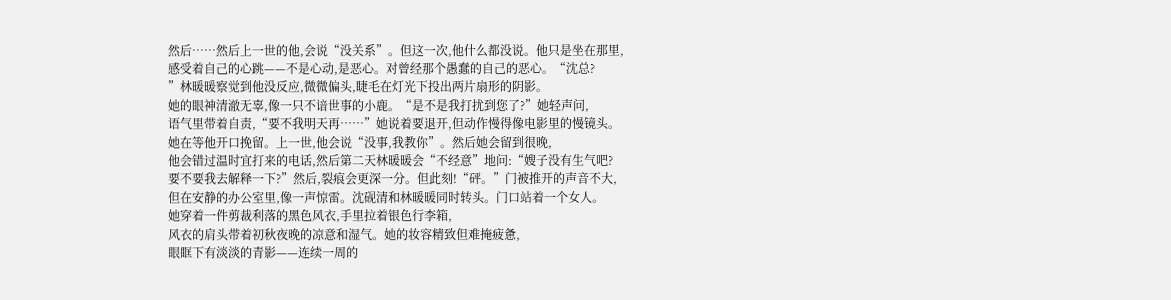然后……然后上一世的他,会说“没关系”。但这一次,他什么都没说。他只是坐在那里,
感受着自己的心跳——不是心动,是恶心。对曾经那个愚蠢的自己的恶心。“沈总?
”林暖暖察觉到他没反应,微微偏头,睫毛在灯光下投出两片扇形的阴影。
她的眼神清澈无辜,像一只不谙世事的小鹿。“是不是我打扰到您了?”她轻声问,
语气里带着自责,“要不我明天再……”她说着要退开,但动作慢得像电影里的慢镜头。
她在等他开口挽留。上一世,他会说“没事,我教你”。然后她会留到很晚,
他会错过温时宜打来的电话,然后第二天林暖暖会“不经意”地问:“嫂子没有生气吧?
要不要我去解释一下?”然后,裂痕会更深一分。但此刻!“砰。”门被推开的声音不大,
但在安静的办公室里,像一声惊雷。沈砚清和林暖暖同时转头。门口站着一个女人。
她穿着一件剪裁利落的黑色风衣,手里拉着银色行李箱,
风衣的肩头带着初秋夜晚的凉意和湿气。她的妆容精致但难掩疲惫,
眼眶下有淡淡的青影——连续一周的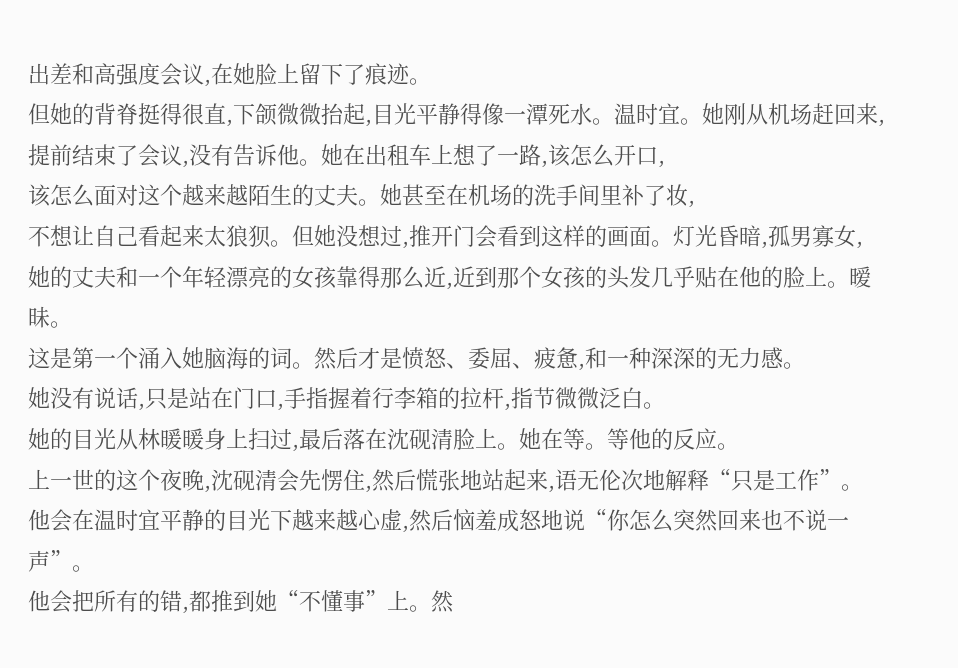出差和高强度会议,在她脸上留下了痕迹。
但她的背脊挺得很直,下颌微微抬起,目光平静得像一潭死水。温时宜。她刚从机场赶回来,
提前结束了会议,没有告诉他。她在出租车上想了一路,该怎么开口,
该怎么面对这个越来越陌生的丈夫。她甚至在机场的洗手间里补了妆,
不想让自己看起来太狼狈。但她没想过,推开门会看到这样的画面。灯光昏暗,孤男寡女,
她的丈夫和一个年轻漂亮的女孩靠得那么近,近到那个女孩的头发几乎贴在他的脸上。暧昧。
这是第一个涌入她脑海的词。然后才是愤怒、委屈、疲惫,和一种深深的无力感。
她没有说话,只是站在门口,手指握着行李箱的拉杆,指节微微泛白。
她的目光从林暖暖身上扫过,最后落在沈砚清脸上。她在等。等他的反应。
上一世的这个夜晚,沈砚清会先愣住,然后慌张地站起来,语无伦次地解释“只是工作”。
他会在温时宜平静的目光下越来越心虚,然后恼羞成怒地说“你怎么突然回来也不说一声”。
他会把所有的错,都推到她“不懂事”上。然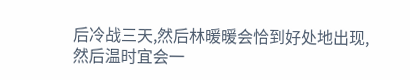后冷战三天,然后林暖暖会恰到好处地出现,
然后温时宜会一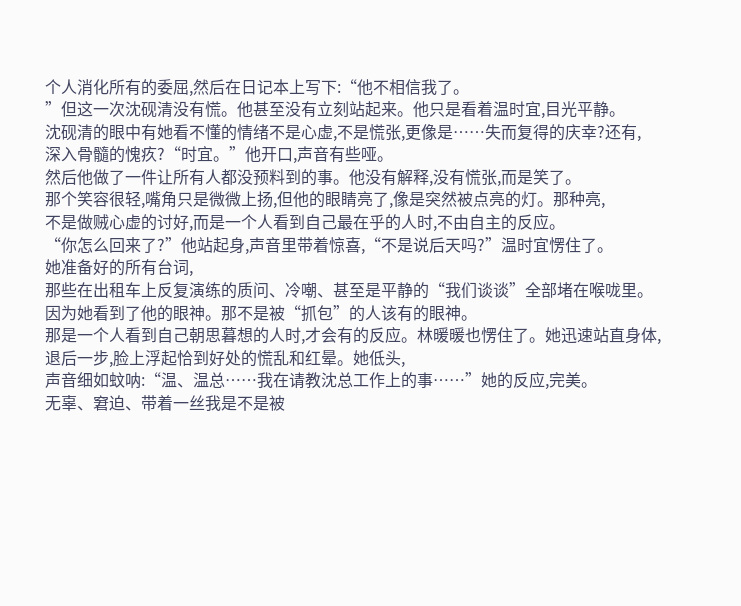个人消化所有的委屈,然后在日记本上写下:“他不相信我了。
”但这一次沈砚清没有慌。他甚至没有立刻站起来。他只是看着温时宜,目光平静。
沈砚清的眼中有她看不懂的情绪不是心虚,不是慌张,更像是……失而复得的庆幸?还有,
深入骨髓的愧疚?“时宜。”他开口,声音有些哑。
然后他做了一件让所有人都没预料到的事。他没有解释,没有慌张,而是笑了。
那个笑容很轻,嘴角只是微微上扬,但他的眼睛亮了,像是突然被点亮的灯。那种亮,
不是做贼心虚的讨好,而是一个人看到自己最在乎的人时,不由自主的反应。
“你怎么回来了?”他站起身,声音里带着惊喜,“不是说后天吗?”温时宜愣住了。
她准备好的所有台词,
那些在出租车上反复演练的质问、冷嘲、甚至是平静的“我们谈谈”全部堵在喉咙里。
因为她看到了他的眼神。那不是被“抓包”的人该有的眼神。
那是一个人看到自己朝思暮想的人时,才会有的反应。林暖暖也愣住了。她迅速站直身体,
退后一步,脸上浮起恰到好处的慌乱和红晕。她低头,
声音细如蚊呐:“温、温总……我在请教沈总工作上的事……”她的反应,完美。
无辜、窘迫、带着一丝我是不是被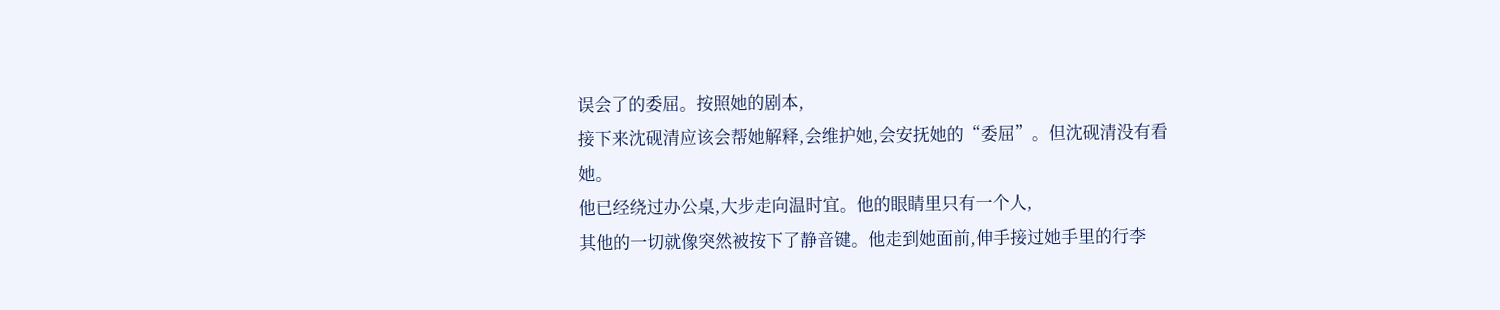误会了的委屈。按照她的剧本,
接下来沈砚清应该会帮她解释,会维护她,会安抚她的“委屈”。但沈砚清没有看她。
他已经绕过办公桌,大步走向温时宜。他的眼睛里只有一个人,
其他的一切就像突然被按下了静音键。他走到她面前,伸手接过她手里的行李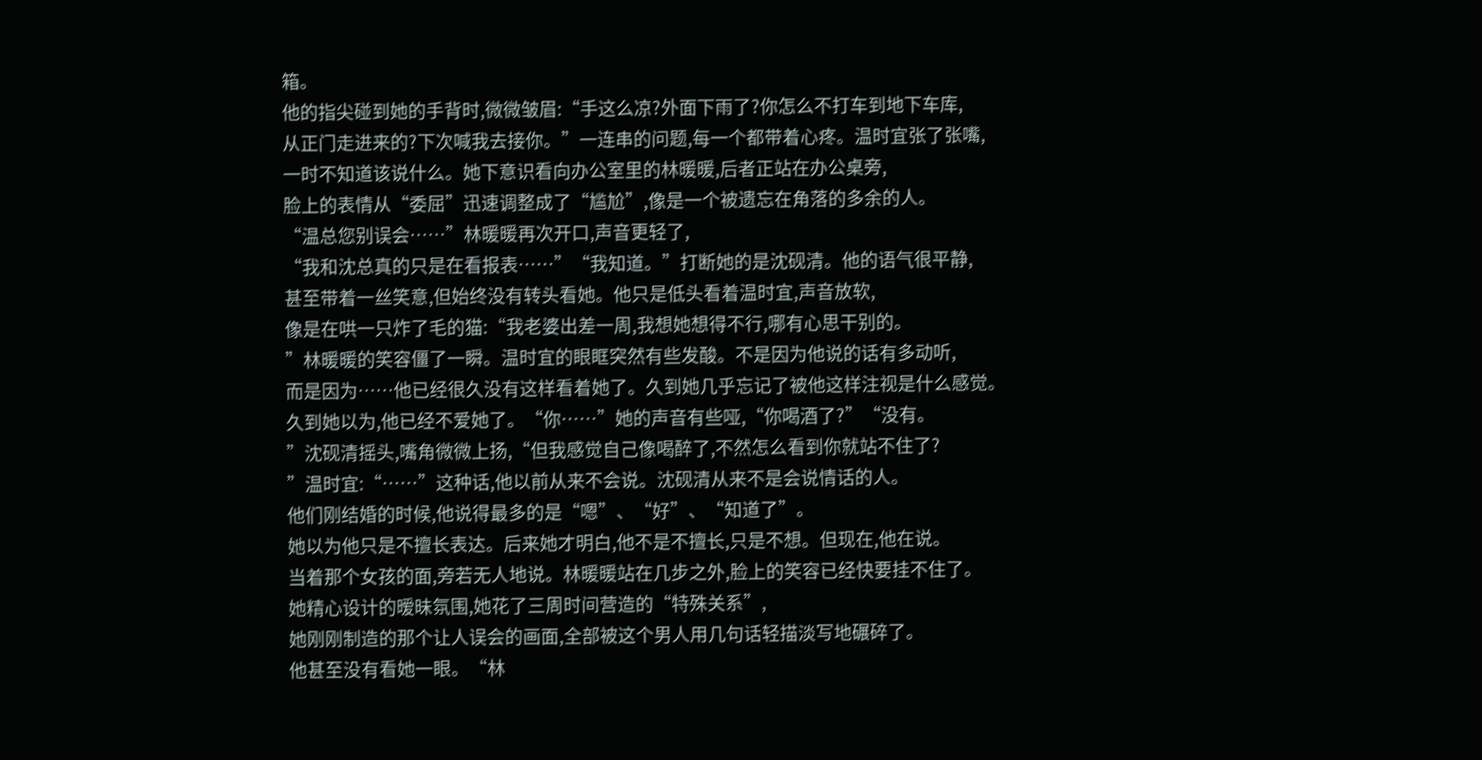箱。
他的指尖碰到她的手背时,微微皱眉:“手这么凉?外面下雨了?你怎么不打车到地下车库,
从正门走进来的?下次喊我去接你。”一连串的问题,每一个都带着心疼。温时宜张了张嘴,
一时不知道该说什么。她下意识看向办公室里的林暖暖,后者正站在办公桌旁,
脸上的表情从“委屈”迅速调整成了“尴尬”,像是一个被遗忘在角落的多余的人。
“温总您别误会……”林暖暖再次开口,声音更轻了,
“我和沈总真的只是在看报表……”“我知道。”打断她的是沈砚清。他的语气很平静,
甚至带着一丝笑意,但始终没有转头看她。他只是低头看着温时宜,声音放软,
像是在哄一只炸了毛的猫:“我老婆出差一周,我想她想得不行,哪有心思干别的。
”林暖暖的笑容僵了一瞬。温时宜的眼眶突然有些发酸。不是因为他说的话有多动听,
而是因为……他已经很久没有这样看着她了。久到她几乎忘记了被他这样注视是什么感觉。
久到她以为,他已经不爱她了。“你……”她的声音有些哑,“你喝酒了?”“没有。
”沈砚清摇头,嘴角微微上扬,“但我感觉自己像喝醉了,不然怎么看到你就站不住了?
”温时宜:“……”这种话,他以前从来不会说。沈砚清从来不是会说情话的人。
他们刚结婚的时候,他说得最多的是“嗯”、“好”、“知道了”。
她以为他只是不擅长表达。后来她才明白,他不是不擅长,只是不想。但现在,他在说。
当着那个女孩的面,旁若无人地说。林暖暖站在几步之外,脸上的笑容已经快要挂不住了。
她精心设计的暧昧氛围,她花了三周时间营造的“特殊关系”,
她刚刚制造的那个让人误会的画面,全部被这个男人用几句话轻描淡写地碾碎了。
他甚至没有看她一眼。“林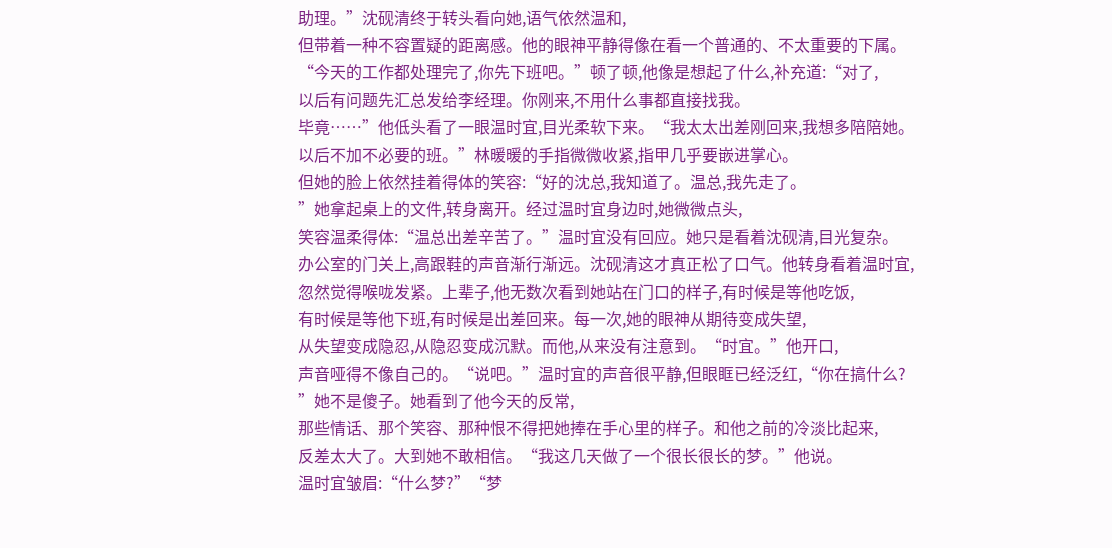助理。”沈砚清终于转头看向她,语气依然温和,
但带着一种不容置疑的距离感。他的眼神平静得像在看一个普通的、不太重要的下属。
“今天的工作都处理完了,你先下班吧。”顿了顿,他像是想起了什么,补充道:“对了,
以后有问题先汇总发给李经理。你刚来,不用什么事都直接找我。
毕竟……”他低头看了一眼温时宜,目光柔软下来。“我太太出差刚回来,我想多陪陪她。
以后不加不必要的班。”林暖暖的手指微微收紧,指甲几乎要嵌进掌心。
但她的脸上依然挂着得体的笑容:“好的沈总,我知道了。温总,我先走了。
”她拿起桌上的文件,转身离开。经过温时宜身边时,她微微点头,
笑容温柔得体:“温总出差辛苦了。”温时宜没有回应。她只是看着沈砚清,目光复杂。
办公室的门关上,高跟鞋的声音渐行渐远。沈砚清这才真正松了口气。他转身看着温时宜,
忽然觉得喉咙发紧。上辈子,他无数次看到她站在门口的样子,有时候是等他吃饭,
有时候是等他下班,有时候是出差回来。每一次,她的眼神从期待变成失望,
从失望变成隐忍,从隐忍变成沉默。而他,从来没有注意到。“时宜。”他开口,
声音哑得不像自己的。“说吧。”温时宜的声音很平静,但眼眶已经泛红,“你在搞什么?
”她不是傻子。她看到了他今天的反常,
那些情话、那个笑容、那种恨不得把她捧在手心里的样子。和他之前的冷淡比起来,
反差太大了。大到她不敢相信。“我这几天做了一个很长很长的梦。”他说。
温时宜皱眉:“什么梦?”“梦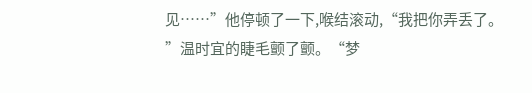见……”他停顿了一下,喉结滚动,“我把你弄丢了。
”温时宜的睫毛颤了颤。“梦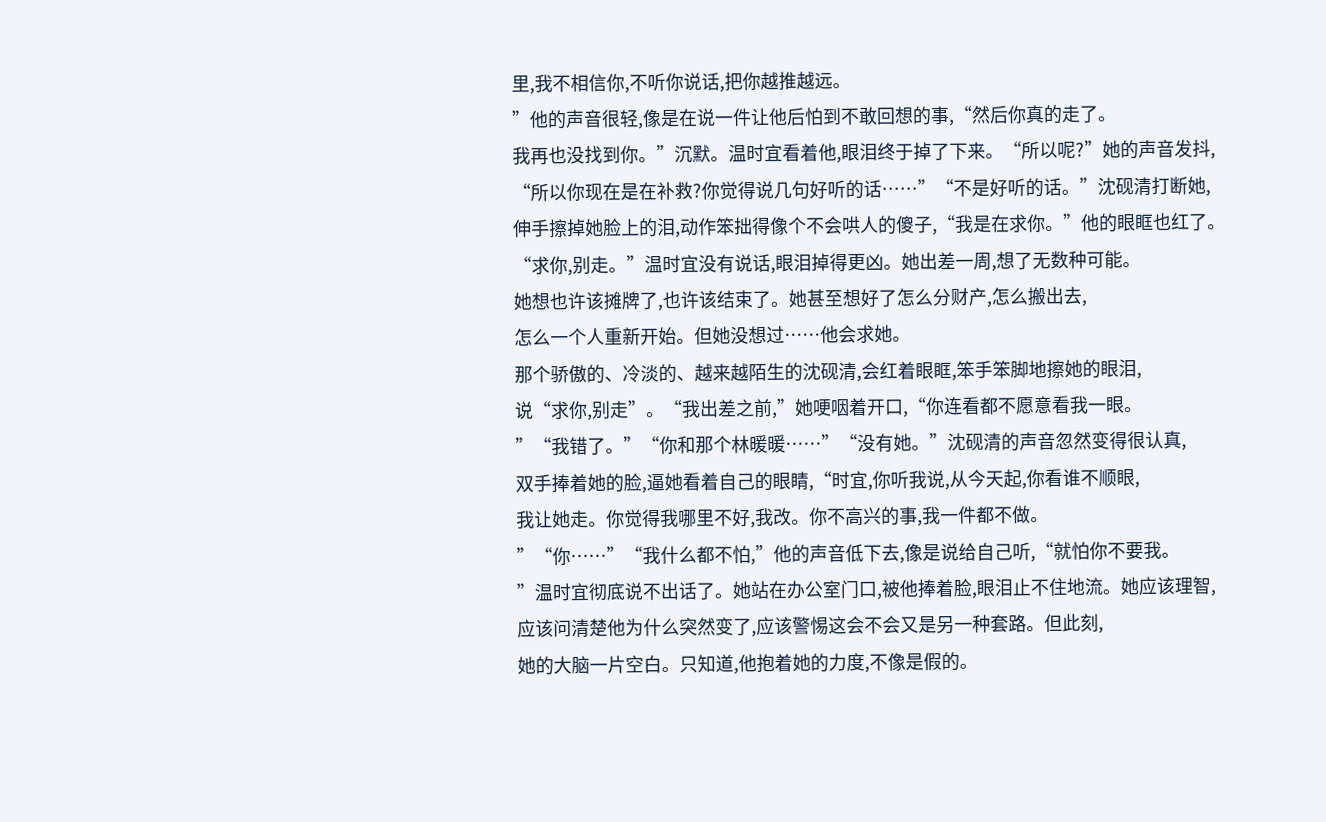里,我不相信你,不听你说话,把你越推越远。
”他的声音很轻,像是在说一件让他后怕到不敢回想的事,“然后你真的走了。
我再也没找到你。”沉默。温时宜看着他,眼泪终于掉了下来。“所以呢?”她的声音发抖,
“所以你现在是在补救?你觉得说几句好听的话……”“不是好听的话。”沈砚清打断她,
伸手擦掉她脸上的泪,动作笨拙得像个不会哄人的傻子,“我是在求你。”他的眼眶也红了。
“求你,别走。”温时宜没有说话,眼泪掉得更凶。她出差一周,想了无数种可能。
她想也许该摊牌了,也许该结束了。她甚至想好了怎么分财产,怎么搬出去,
怎么一个人重新开始。但她没想过……他会求她。
那个骄傲的、冷淡的、越来越陌生的沈砚清,会红着眼眶,笨手笨脚地擦她的眼泪,
说“求你,别走”。“我出差之前,”她哽咽着开口,“你连看都不愿意看我一眼。
”“我错了。”“你和那个林暖暖……”“没有她。”沈砚清的声音忽然变得很认真,
双手捧着她的脸,逼她看着自己的眼睛,“时宜,你听我说,从今天起,你看谁不顺眼,
我让她走。你觉得我哪里不好,我改。你不高兴的事,我一件都不做。
”“你……”“我什么都不怕,”他的声音低下去,像是说给自己听,“就怕你不要我。
”温时宜彻底说不出话了。她站在办公室门口,被他捧着脸,眼泪止不住地流。她应该理智,
应该问清楚他为什么突然变了,应该警惕这会不会又是另一种套路。但此刻,
她的大脑一片空白。只知道,他抱着她的力度,不像是假的。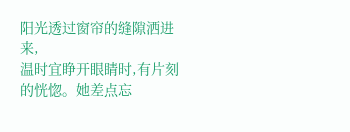阳光透过窗帘的缝隙洒进来,
温时宜睁开眼睛时,有片刻的恍惚。她差点忘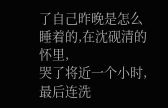了自己昨晚是怎么睡着的,在沈砚清的怀里,
哭了将近一个小时,最后连洗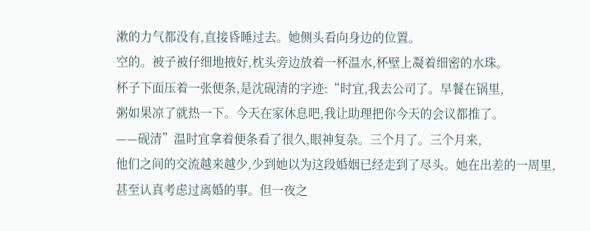漱的力气都没有,直接昏睡过去。她侧头看向身边的位置。
空的。被子被仔细地掖好,枕头旁边放着一杯温水,杯壁上凝着细密的水珠。
杯子下面压着一张便条,是沈砚清的字迹:“时宜,我去公司了。早餐在锅里,
粥如果凉了就热一下。今天在家休息吧,我让助理把你今天的会议都推了。
——砚清”温时宜拿着便条看了很久,眼神复杂。三个月了。三个月来,
他们之间的交流越来越少,少到她以为这段婚姻已经走到了尽头。她在出差的一周里,
甚至认真考虑过离婚的事。但一夜之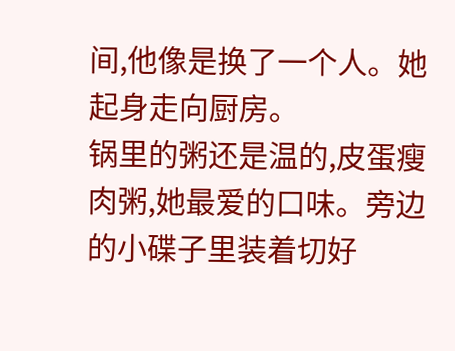间,他像是换了一个人。她起身走向厨房。
锅里的粥还是温的,皮蛋瘦肉粥,她最爱的口味。旁边的小碟子里装着切好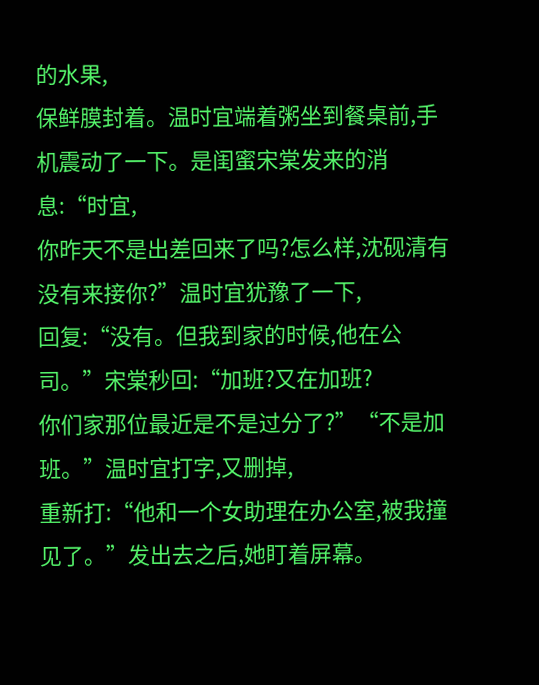的水果,
保鲜膜封着。温时宜端着粥坐到餐桌前,手机震动了一下。是闺蜜宋棠发来的消息:“时宜,
你昨天不是出差回来了吗?怎么样,沈砚清有没有来接你?”温时宜犹豫了一下,
回复:“没有。但我到家的时候,他在公司。”宋棠秒回:“加班?又在加班?
你们家那位最近是不是过分了?”“不是加班。”温时宜打字,又删掉,
重新打:“他和一个女助理在办公室,被我撞见了。”发出去之后,她盯着屏幕。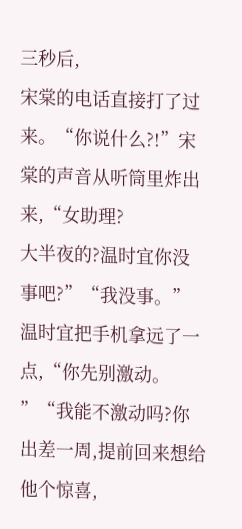三秒后,
宋棠的电话直接打了过来。“你说什么?!”宋棠的声音从听筒里炸出来,“女助理?
大半夜的?温时宜你没事吧?”“我没事。”温时宜把手机拿远了一点,“你先别激动。
”“我能不激动吗?你出差一周,提前回来想给他个惊喜,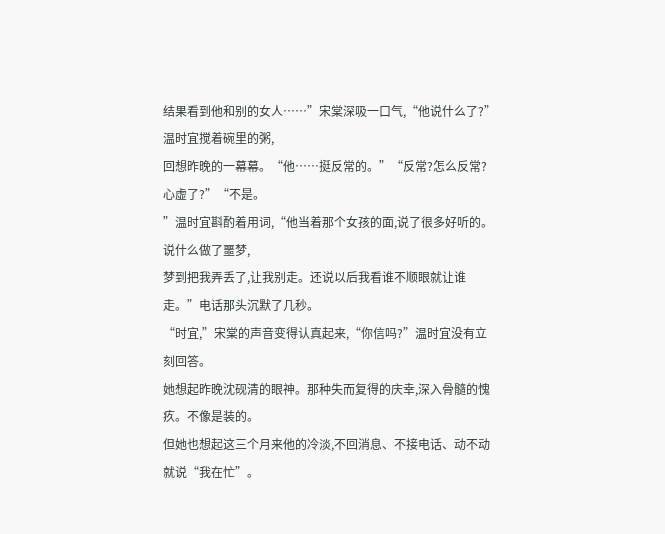结果看到他和别的女人……”宋棠深吸一口气,“他说什么了?”温时宜搅着碗里的粥,
回想昨晚的一幕幕。“他……挺反常的。”“反常?怎么反常?心虚了?”“不是。
”温时宜斟酌着用词,“他当着那个女孩的面,说了很多好听的。说什么做了噩梦,
梦到把我弄丢了,让我别走。还说以后我看谁不顺眼就让谁走。”电话那头沉默了几秒。
“时宜,”宋棠的声音变得认真起来,“你信吗?”温时宜没有立刻回答。
她想起昨晚沈砚清的眼神。那种失而复得的庆幸,深入骨髓的愧疚。不像是装的。
但她也想起这三个月来他的冷淡,不回消息、不接电话、动不动就说“我在忙”。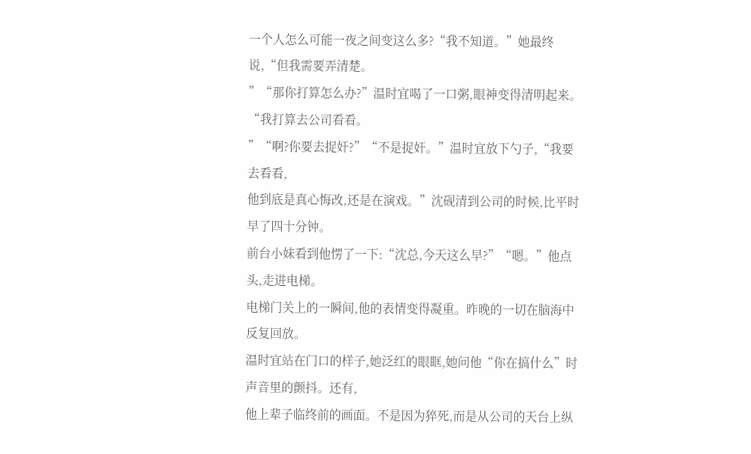一个人怎么可能一夜之间变这么多?“我不知道。”她最终说,“但我需要弄清楚。
”“那你打算怎么办?”温时宜喝了一口粥,眼神变得清明起来。“我打算去公司看看。
”“啊?你要去捉奸?”“不是捉奸。”温时宜放下勺子,“我要去看看,
他到底是真心悔改,还是在演戏。”沈砚清到公司的时候,比平时早了四十分钟。
前台小妹看到他愣了一下:“沈总,今天这么早?”“嗯。”他点头,走进电梯。
电梯门关上的一瞬间,他的表情变得凝重。昨晚的一切在脑海中反复回放。
温时宜站在门口的样子,她泛红的眼眶,她问他“你在搞什么”时声音里的颤抖。还有,
他上辈子临终前的画面。不是因为猝死,而是从公司的天台上纵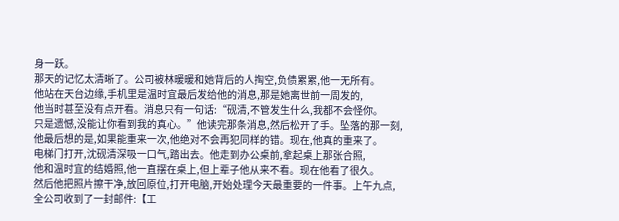身一跃。
那天的记忆太清晰了。公司被林暖暖和她背后的人掏空,负债累累,他一无所有。
他站在天台边缘,手机里是温时宜最后发给他的消息,那是她离世前一周发的,
他当时甚至没有点开看。消息只有一句话:“砚清,不管发生什么,我都不会怪你。
只是遗憾,没能让你看到我的真心。”他读完那条消息,然后松开了手。坠落的那一刻,
他最后想的是,如果能重来一次,他绝对不会再犯同样的错。现在,他真的重来了。
电梯门打开,沈砚清深吸一口气,踏出去。他走到办公桌前,拿起桌上那张合照,
他和温时宜的结婚照,他一直摆在桌上,但上辈子他从来不看。现在他看了很久。
然后他把照片擦干净,放回原位,打开电脑,开始处理今天最重要的一件事。上午九点,
全公司收到了一封邮件:【工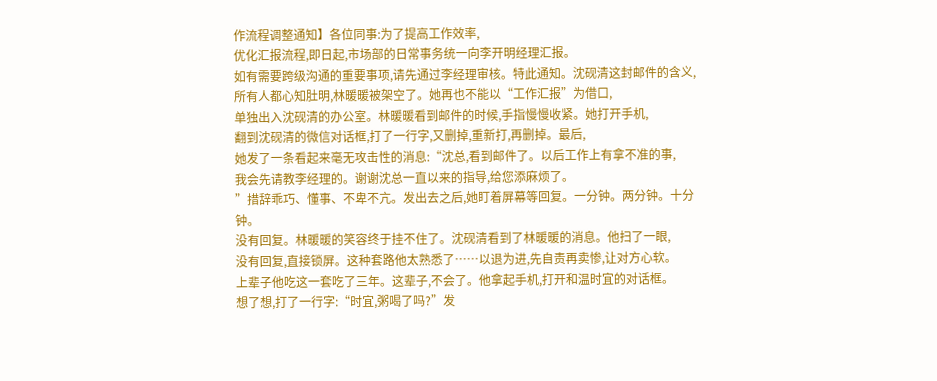作流程调整通知】各位同事:为了提高工作效率,
优化汇报流程,即日起,市场部的日常事务统一向李开明经理汇报。
如有需要跨级沟通的重要事项,请先通过李经理审核。特此通知。沈砚清这封邮件的含义,
所有人都心知肚明,林暖暖被架空了。她再也不能以“工作汇报”为借口,
单独出入沈砚清的办公室。林暖暖看到邮件的时候,手指慢慢收紧。她打开手机,
翻到沈砚清的微信对话框,打了一行字,又删掉,重新打,再删掉。最后,
她发了一条看起来毫无攻击性的消息:“沈总,看到邮件了。以后工作上有拿不准的事,
我会先请教李经理的。谢谢沈总一直以来的指导,给您添麻烦了。
”措辞乖巧、懂事、不卑不亢。发出去之后,她盯着屏幕等回复。一分钟。两分钟。十分钟。
没有回复。林暖暖的笑容终于挂不住了。沈砚清看到了林暖暖的消息。他扫了一眼,
没有回复,直接锁屏。这种套路他太熟悉了……以退为进,先自责再卖惨,让对方心软。
上辈子他吃这一套吃了三年。这辈子,不会了。他拿起手机,打开和温时宜的对话框。
想了想,打了一行字:“时宜,粥喝了吗?”发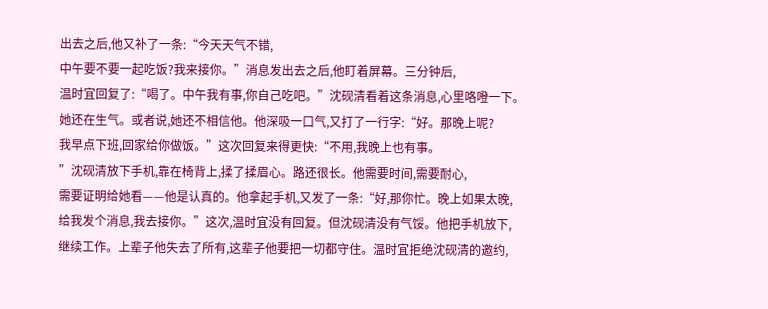出去之后,他又补了一条:“今天天气不错,
中午要不要一起吃饭?我来接你。”消息发出去之后,他盯着屏幕。三分钟后,
温时宜回复了:“喝了。中午我有事,你自己吃吧。”沈砚清看着这条消息,心里咯噔一下。
她还在生气。或者说,她还不相信他。他深吸一口气,又打了一行字:“好。那晚上呢?
我早点下班,回家给你做饭。”这次回复来得更快:“不用,我晚上也有事。
”沈砚清放下手机,靠在椅背上,揉了揉眉心。路还很长。他需要时间,需要耐心,
需要证明给她看——他是认真的。他拿起手机,又发了一条:“好,那你忙。晚上如果太晚,
给我发个消息,我去接你。”这次,温时宜没有回复。但沈砚清没有气馁。他把手机放下,
继续工作。上辈子他失去了所有,这辈子他要把一切都守住。温时宜拒绝沈砚清的邀约,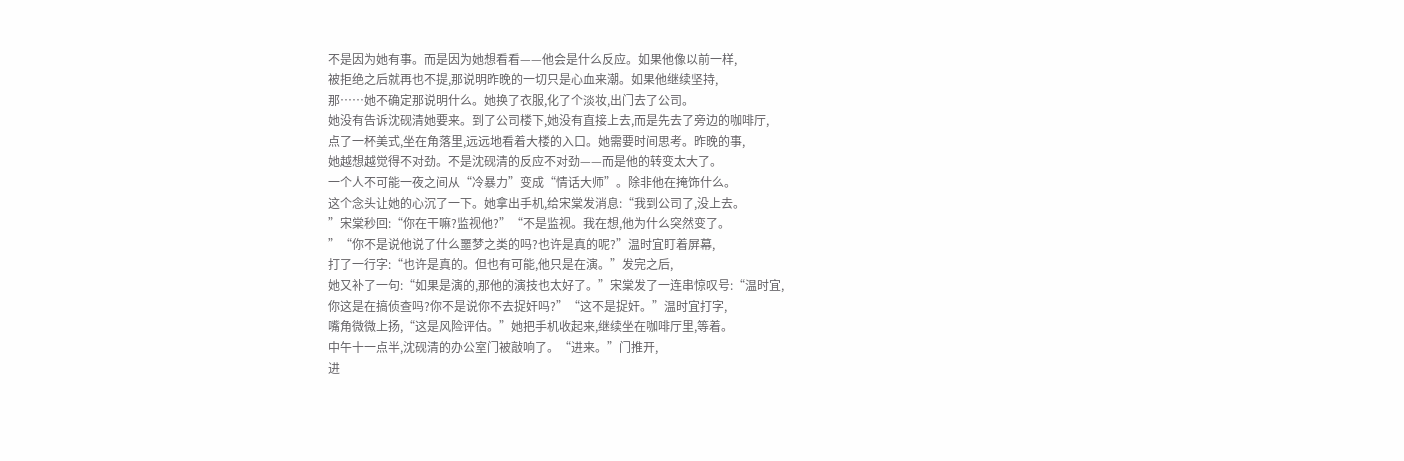不是因为她有事。而是因为她想看看——他会是什么反应。如果他像以前一样,
被拒绝之后就再也不提,那说明昨晚的一切只是心血来潮。如果他继续坚持,
那……她不确定那说明什么。她换了衣服,化了个淡妆,出门去了公司。
她没有告诉沈砚清她要来。到了公司楼下,她没有直接上去,而是先去了旁边的咖啡厅,
点了一杯美式,坐在角落里,远远地看着大楼的入口。她需要时间思考。昨晚的事,
她越想越觉得不对劲。不是沈砚清的反应不对劲——而是他的转变太大了。
一个人不可能一夜之间从“冷暴力”变成“情话大师”。除非他在掩饰什么。
这个念头让她的心沉了一下。她拿出手机,给宋棠发消息:“我到公司了,没上去。
”宋棠秒回:“你在干嘛?监视他?”“不是监视。我在想,他为什么突然变了。
”“你不是说他说了什么噩梦之类的吗?也许是真的呢?”温时宜盯着屏幕,
打了一行字:“也许是真的。但也有可能,他只是在演。”发完之后,
她又补了一句:“如果是演的,那他的演技也太好了。”宋棠发了一连串惊叹号:“温时宜,
你这是在搞侦查吗?你不是说你不去捉奸吗?”“这不是捉奸。”温时宜打字,
嘴角微微上扬,“这是风险评估。”她把手机收起来,继续坐在咖啡厅里,等着。
中午十一点半,沈砚清的办公室门被敲响了。“进来。”门推开,
进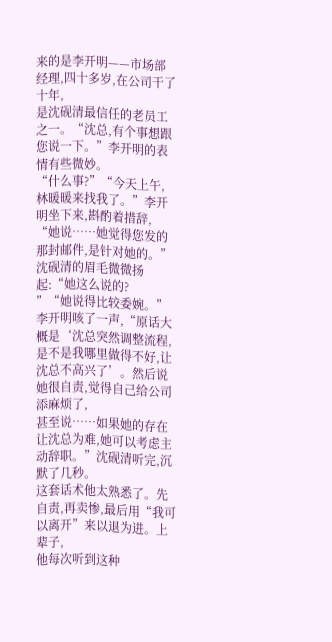来的是李开明——市场部经理,四十多岁,在公司干了十年,
是沈砚清最信任的老员工之一。“沈总,有个事想跟您说一下。”李开明的表情有些微妙。
“什么事?”“今天上午,林暖暖来找我了。”李开明坐下来,斟酌着措辞,
“她说……她觉得您发的那封邮件,是针对她的。”沈砚清的眉毛微微扬起:“她这么说的?
”“她说得比较委婉。”李开明咳了一声,“原话大概是‘沈总突然调整流程,
是不是我哪里做得不好,让沈总不高兴了’。然后说她很自责,觉得自己给公司添麻烦了,
甚至说……如果她的存在让沈总为难,她可以考虑主动辞职。”沈砚清听完,沉默了几秒。
这套话术他太熟悉了。先自责,再卖惨,最后用“我可以离开”来以退为进。上辈子,
他每次听到这种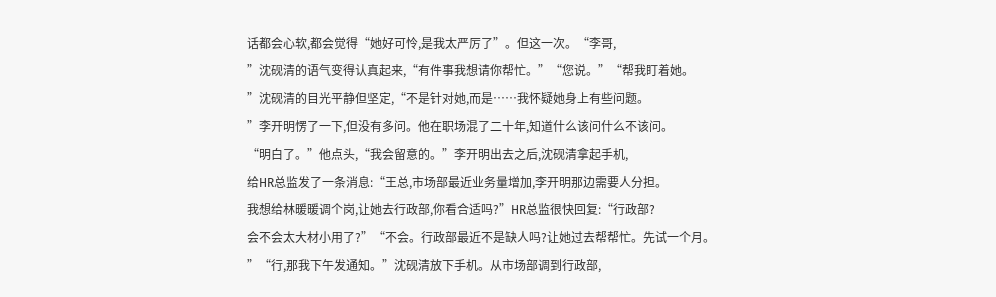话都会心软,都会觉得“她好可怜,是我太严厉了”。但这一次。“李哥,
”沈砚清的语气变得认真起来,“有件事我想请你帮忙。”“您说。”“帮我盯着她。
”沈砚清的目光平静但坚定,“不是针对她,而是……我怀疑她身上有些问题。
”李开明愣了一下,但没有多问。他在职场混了二十年,知道什么该问什么不该问。
“明白了。”他点头,“我会留意的。”李开明出去之后,沈砚清拿起手机,
给HR总监发了一条消息:“王总,市场部最近业务量增加,李开明那边需要人分担。
我想给林暖暖调个岗,让她去行政部,你看合适吗?”HR总监很快回复:“行政部?
会不会太大材小用了?”“不会。行政部最近不是缺人吗?让她过去帮帮忙。先试一个月。
”“行,那我下午发通知。”沈砚清放下手机。从市场部调到行政部,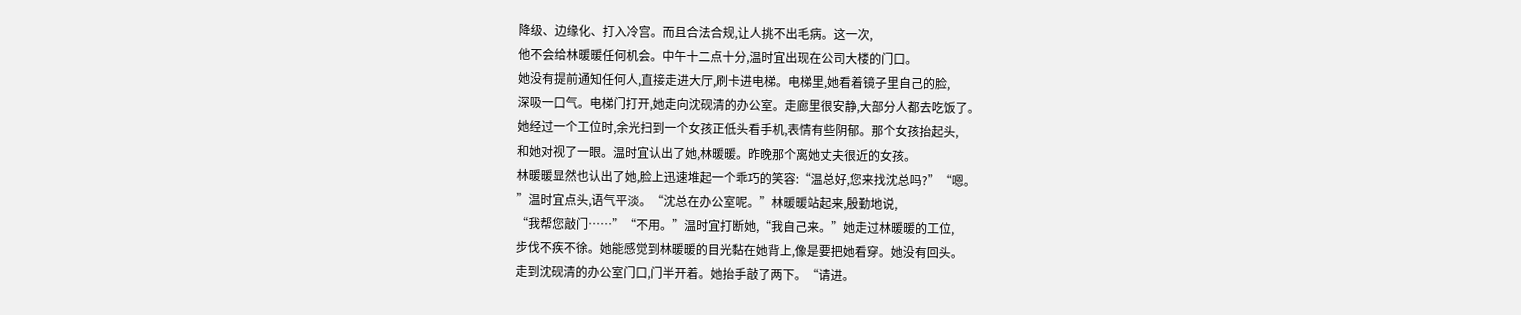降级、边缘化、打入冷宫。而且合法合规,让人挑不出毛病。这一次,
他不会给林暖暖任何机会。中午十二点十分,温时宜出现在公司大楼的门口。
她没有提前通知任何人,直接走进大厅,刷卡进电梯。电梯里,她看着镜子里自己的脸,
深吸一口气。电梯门打开,她走向沈砚清的办公室。走廊里很安静,大部分人都去吃饭了。
她经过一个工位时,余光扫到一个女孩正低头看手机,表情有些阴郁。那个女孩抬起头,
和她对视了一眼。温时宜认出了她,林暖暖。昨晚那个离她丈夫很近的女孩。
林暖暖显然也认出了她,脸上迅速堆起一个乖巧的笑容:“温总好,您来找沈总吗?”“嗯。
”温时宜点头,语气平淡。“沈总在办公室呢。”林暖暖站起来,殷勤地说,
“我帮您敲门……”“不用。”温时宜打断她,“我自己来。”她走过林暖暖的工位,
步伐不疾不徐。她能感觉到林暖暖的目光黏在她背上,像是要把她看穿。她没有回头。
走到沈砚清的办公室门口,门半开着。她抬手敲了两下。“请进。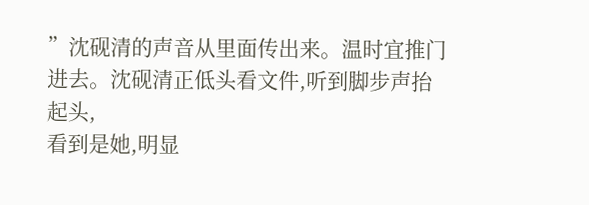”沈砚清的声音从里面传出来。温时宜推门进去。沈砚清正低头看文件,听到脚步声抬起头,
看到是她,明显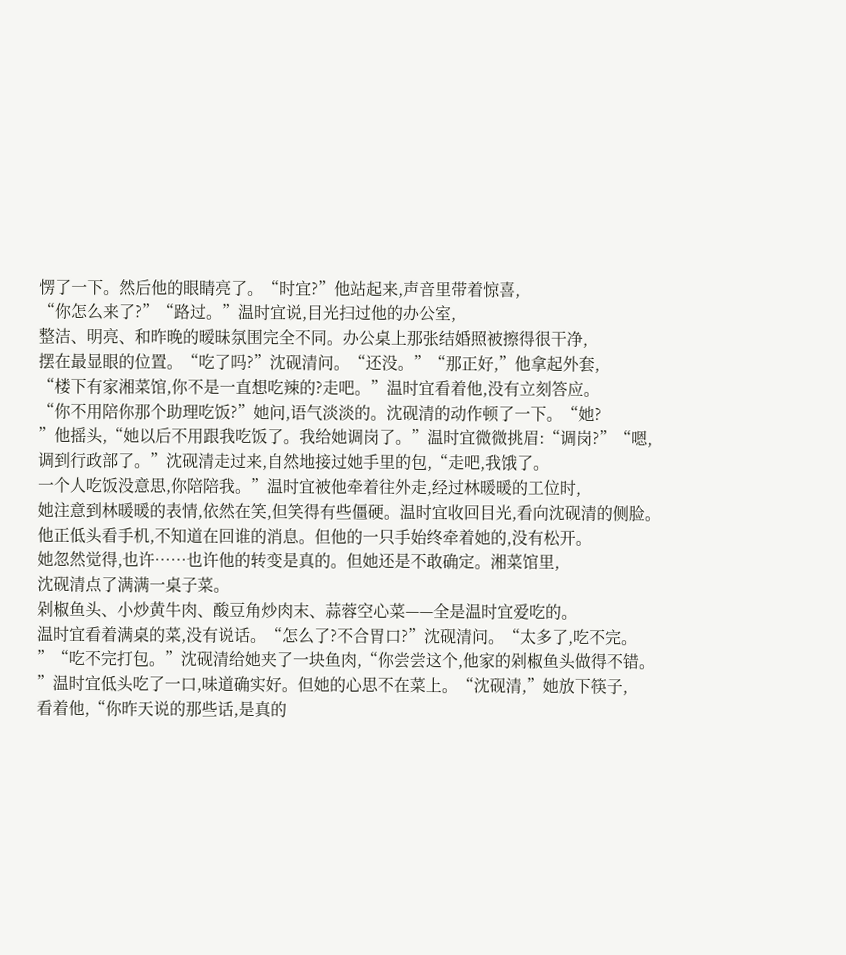愣了一下。然后他的眼睛亮了。“时宜?”他站起来,声音里带着惊喜,
“你怎么来了?”“路过。”温时宜说,目光扫过他的办公室,
整洁、明亮、和昨晚的暧昧氛围完全不同。办公桌上那张结婚照被擦得很干净,
摆在最显眼的位置。“吃了吗?”沈砚清问。“还没。”“那正好,”他拿起外套,
“楼下有家湘菜馆,你不是一直想吃辣的?走吧。”温时宜看着他,没有立刻答应。
“你不用陪你那个助理吃饭?”她问,语气淡淡的。沈砚清的动作顿了一下。“她?
”他摇头,“她以后不用跟我吃饭了。我给她调岗了。”温时宜微微挑眉:“调岗?”“嗯,
调到行政部了。”沈砚清走过来,自然地接过她手里的包,“走吧,我饿了。
一个人吃饭没意思,你陪陪我。”温时宜被他牵着往外走,经过林暖暖的工位时,
她注意到林暖暖的表情,依然在笑,但笑得有些僵硬。温时宜收回目光,看向沈砚清的侧脸。
他正低头看手机,不知道在回谁的消息。但他的一只手始终牵着她的,没有松开。
她忽然觉得,也许……也许他的转变是真的。但她还是不敢确定。湘菜馆里,
沈砚清点了满满一桌子菜。
剁椒鱼头、小炒黄牛肉、酸豆角炒肉末、蒜蓉空心菜——全是温时宜爱吃的。
温时宜看着满桌的菜,没有说话。“怎么了?不合胃口?”沈砚清问。“太多了,吃不完。
”“吃不完打包。”沈砚清给她夹了一块鱼肉,“你尝尝这个,他家的剁椒鱼头做得不错。
”温时宜低头吃了一口,味道确实好。但她的心思不在菜上。“沈砚清,”她放下筷子,
看着他,“你昨天说的那些话,是真的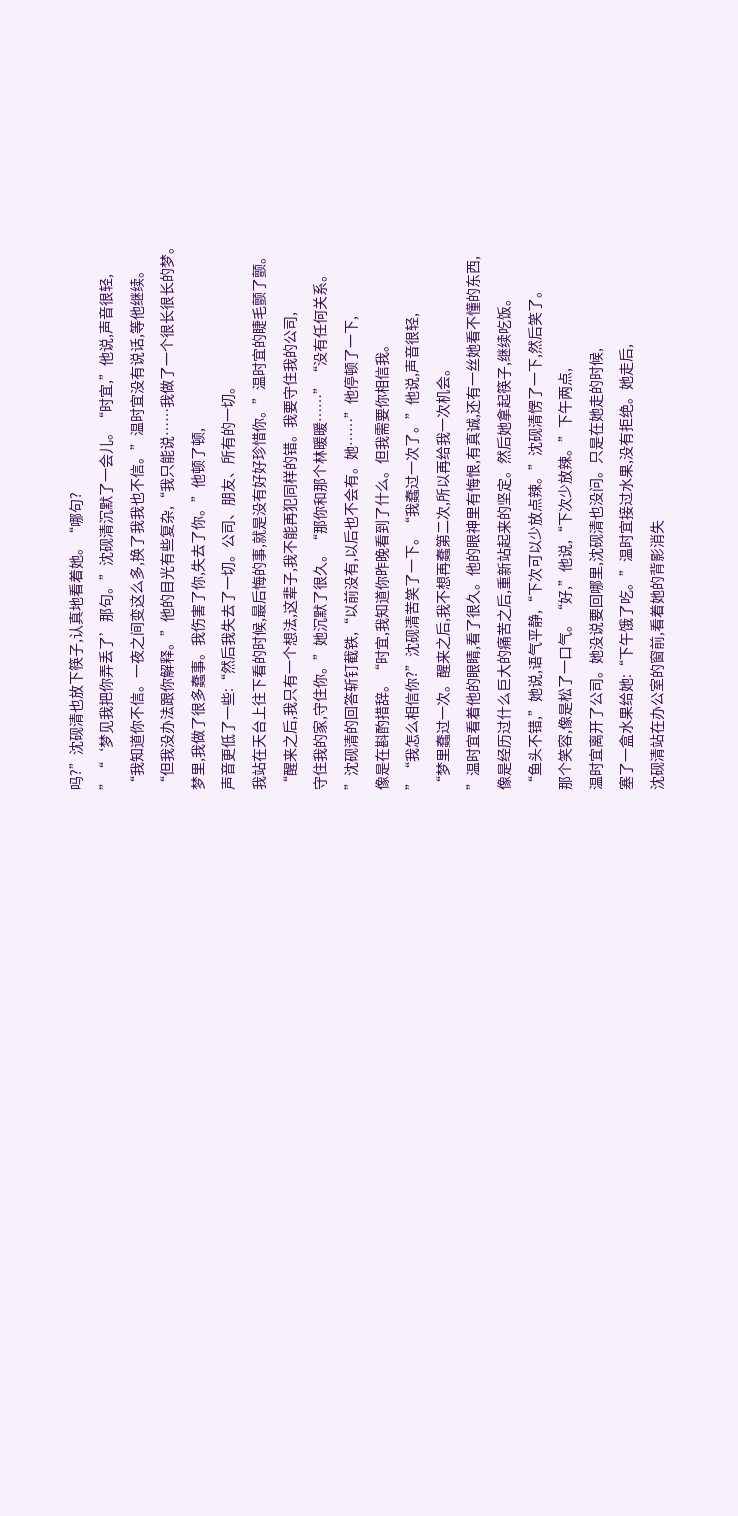吗?”沈砚清也放下筷子,认真地看着她。“哪句?
”“‘梦见我把你弄丢了’那句。”沈砚清沉默了一会儿。“时宜,”他说,声音很轻,
“我知道你不信。一夜之间变这么多,换了我我也不信。”温时宜没有说话,等他继续。
“但我没办法跟你解释。”他的目光有些复杂,“我只能说……我做了一个很长很长的梦。
梦里,我做了很多蠢事。我伤害了你,失去了你。”他顿了顿,
声音更低了一些:“然后我失去了一切。公司、朋友、所有的一切。
我站在天台上往下看的时候,最后悔的事,就是没有好好珍惜你。”温时宜的睫毛颤了颤。
“醒来之后,我只有一个想法,这辈子,我不能再犯同样的错。我要守住我的公司,
守住我的家,守住你。”她沉默了很久。“那你和那个林暖暖……”“没有任何关系。
”沈砚清的回答斩钉截铁,“以前没有,以后也不会有。她……”他停顿了一下,
像是在斟酌措辞。“时宜,我知道你昨晚看到了什么。但我需要你相信我。
”“我怎么相信你?”沈砚清苦笑了一下。“我蠢过一次了。”他说,声音很轻,
“梦里蠢过一次。醒来之后,我不想再蠢第二次,所以再给我一次机会。
”温时宜看着他的眼睛,看了很久。他的眼神里有悔恨,有真诚,还有一丝她看不懂的东西,
像是经历过什么巨大的痛苦之后,重新站起来的坚定。然后她拿起筷子,继续吃饭。
“鱼头不错,”她说,语气平静,“下次可以少放点辣。”沈砚清愣了一下,然后笑了。
那个笑容,像是松了一口气。“好,”他说,“下次少放辣。”下午两点,
温时宜离开了公司。她没说要回哪里,沈砚清也没问。只是在她走的时候,
塞了一盒水果给她:“下午饿了吃。”温时宜接过水果,没有拒绝。她走后,
沈砚清站在办公室的窗前,看着她的背影消失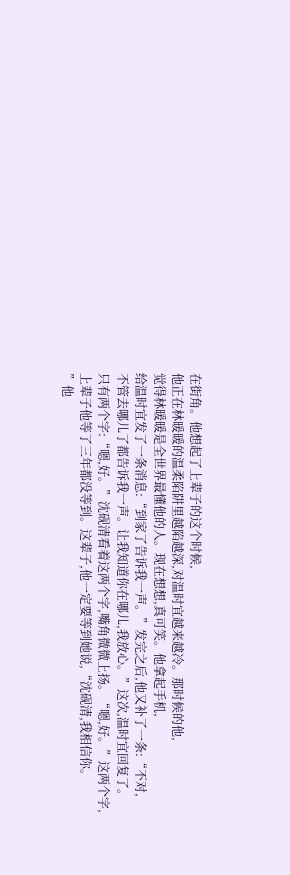在街角。他想起了上辈子的这个时候,
他正在林暖暖的温柔陷阱里越陷越深,对温时宜越来越冷。那时候的他,
觉得林暖暖是全世界最懂他的人。现在想想,真可笑。他拿起手机,
给温时宜发了一条消息:“到家了告诉我一声。”发完之后,他又补了一条:“不对,
不管去哪儿了都告诉我一声。让我知道你在哪儿,我放心。”这次,温时宜回复了。
只有两个字:“嗯,好。”沈砚清看着这两个字,嘴角微微上扬。“嗯,好。”这两个字,
上辈子他等了三年都没等到。这辈子,他一定要等到她说,“沈砚清,我相信你。
”他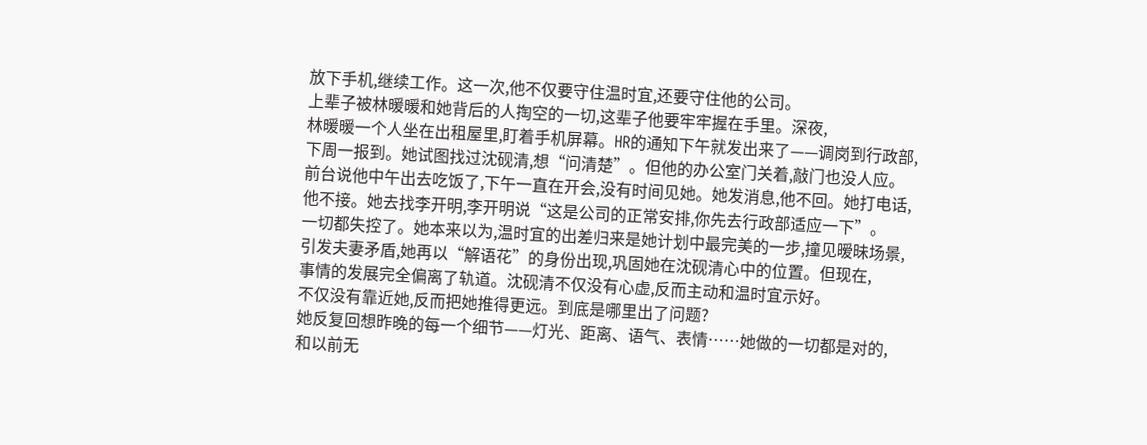放下手机,继续工作。这一次,他不仅要守住温时宜,还要守住他的公司。
上辈子被林暖暖和她背后的人掏空的一切,这辈子他要牢牢握在手里。深夜,
林暖暖一个人坐在出租屋里,盯着手机屏幕。HR的通知下午就发出来了——调岗到行政部,
下周一报到。她试图找过沈砚清,想“问清楚”。但他的办公室门关着,敲门也没人应。
前台说他中午出去吃饭了,下午一直在开会,没有时间见她。她发消息,他不回。她打电话,
他不接。她去找李开明,李开明说“这是公司的正常安排,你先去行政部适应一下”。
一切都失控了。她本来以为,温时宜的出差归来是她计划中最完美的一步,撞见暧昧场景,
引发夫妻矛盾,她再以“解语花”的身份出现,巩固她在沈砚清心中的位置。但现在,
事情的发展完全偏离了轨道。沈砚清不仅没有心虚,反而主动和温时宜示好。
不仅没有靠近她,反而把她推得更远。到底是哪里出了问题?
她反复回想昨晚的每一个细节——灯光、距离、语气、表情……她做的一切都是对的,
和以前无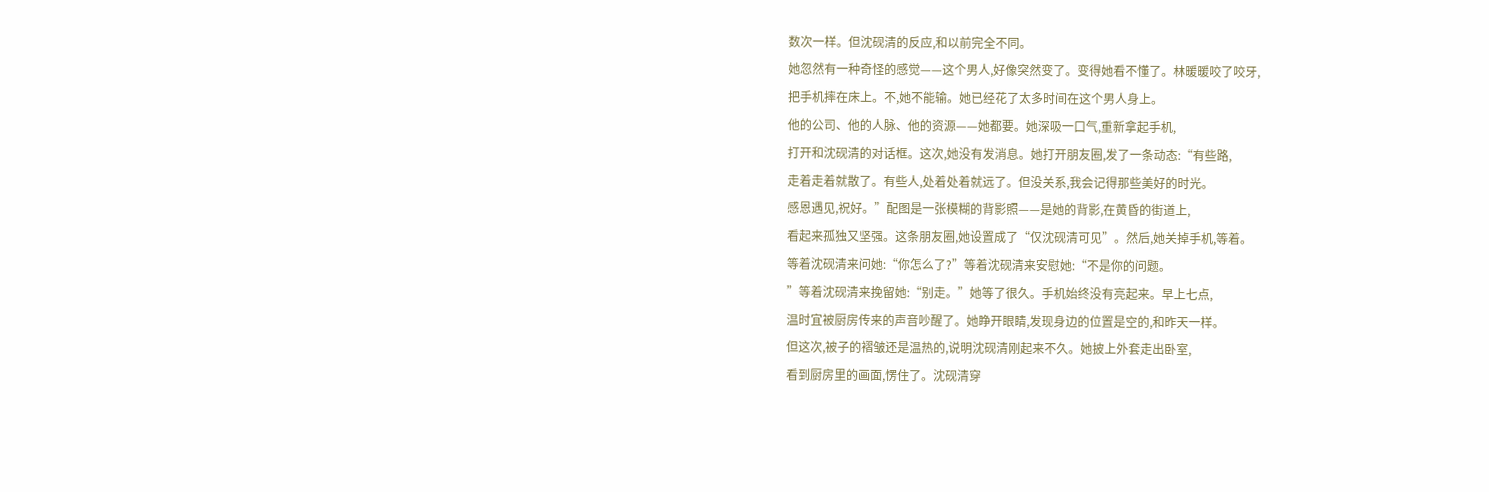数次一样。但沈砚清的反应,和以前完全不同。
她忽然有一种奇怪的感觉——这个男人,好像突然变了。变得她看不懂了。林暖暖咬了咬牙,
把手机摔在床上。不,她不能输。她已经花了太多时间在这个男人身上。
他的公司、他的人脉、他的资源——她都要。她深吸一口气,重新拿起手机,
打开和沈砚清的对话框。这次,她没有发消息。她打开朋友圈,发了一条动态:“有些路,
走着走着就散了。有些人,处着处着就远了。但没关系,我会记得那些美好的时光。
感恩遇见,祝好。”配图是一张模糊的背影照——是她的背影,在黄昏的街道上,
看起来孤独又坚强。这条朋友圈,她设置成了“仅沈砚清可见”。然后,她关掉手机,等着。
等着沈砚清来问她:“你怎么了?”等着沈砚清来安慰她:“不是你的问题。
”等着沈砚清来挽留她:“别走。”她等了很久。手机始终没有亮起来。早上七点,
温时宜被厨房传来的声音吵醒了。她睁开眼睛,发现身边的位置是空的,和昨天一样。
但这次,被子的褶皱还是温热的,说明沈砚清刚起来不久。她披上外套走出卧室,
看到厨房里的画面,愣住了。沈砚清穿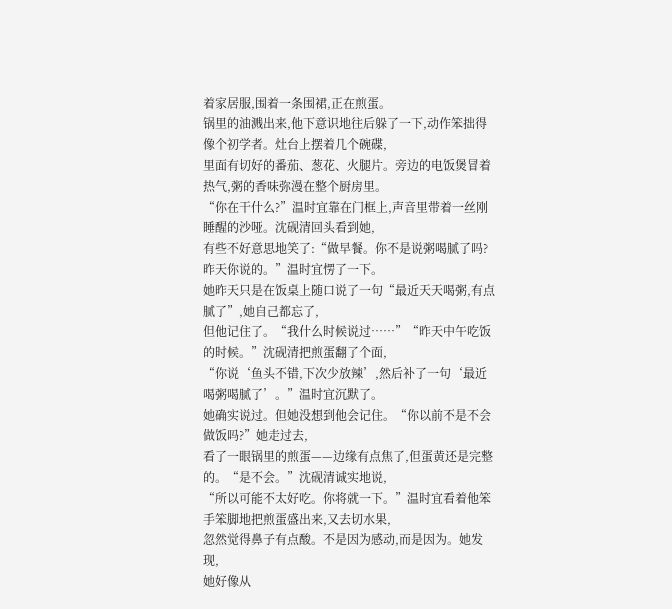着家居服,围着一条围裙,正在煎蛋。
锅里的油溅出来,他下意识地往后躲了一下,动作笨拙得像个初学者。灶台上摆着几个碗碟,
里面有切好的番茄、葱花、火腿片。旁边的电饭煲冒着热气,粥的香味弥漫在整个厨房里。
“你在干什么?”温时宜靠在门框上,声音里带着一丝刚睡醒的沙哑。沈砚清回头看到她,
有些不好意思地笑了:“做早餐。你不是说粥喝腻了吗?昨天你说的。”温时宜愣了一下。
她昨天只是在饭桌上随口说了一句“最近天天喝粥,有点腻了”,她自己都忘了,
但他记住了。“我什么时候说过……”“昨天中午吃饭的时候。”沈砚清把煎蛋翻了个面,
“你说‘鱼头不错,下次少放辣’,然后补了一句‘最近喝粥喝腻了’。”温时宜沉默了。
她确实说过。但她没想到他会记住。“你以前不是不会做饭吗?”她走过去,
看了一眼锅里的煎蛋——边缘有点焦了,但蛋黄还是完整的。“是不会。”沈砚清诚实地说,
“所以可能不太好吃。你将就一下。”温时宜看着他笨手笨脚地把煎蛋盛出来,又去切水果,
忽然觉得鼻子有点酸。不是因为感动,而是因为。她发现,
她好像从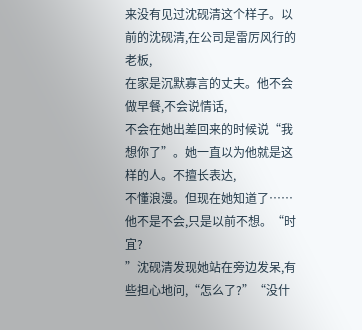来没有见过沈砚清这个样子。以前的沈砚清,在公司是雷厉风行的老板,
在家是沉默寡言的丈夫。他不会做早餐,不会说情话,
不会在她出差回来的时候说“我想你了”。她一直以为他就是这样的人。不擅长表达,
不懂浪漫。但现在她知道了……他不是不会,只是以前不想。“时宜?
”沈砚清发现她站在旁边发呆,有些担心地问,“怎么了?”“没什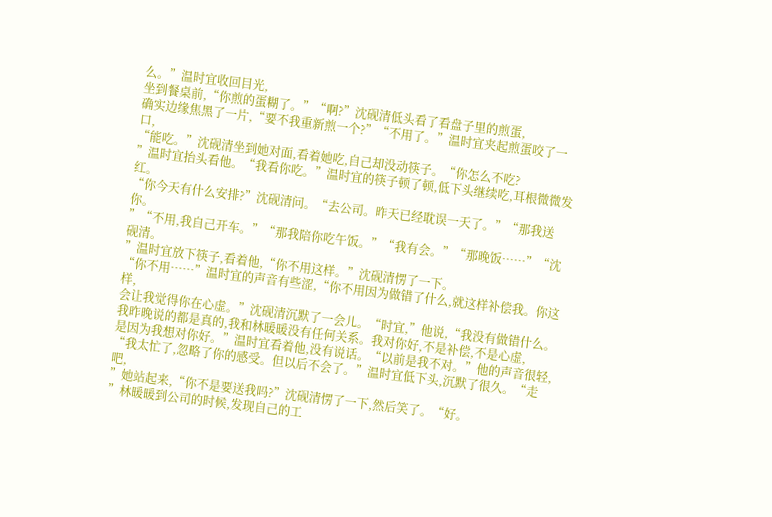么。”温时宜收回目光,
坐到餐桌前,“你煎的蛋糊了。”“啊?”沈砚清低头看了看盘子里的煎蛋,
确实边缘焦黑了一片,“要不我重新煎一个?”“不用了。”温时宜夹起煎蛋咬了一口,
“能吃。”沈砚清坐到她对面,看着她吃,自己却没动筷子。“你怎么不吃?
”温时宜抬头看他。“我看你吃。”温时宜的筷子顿了顿,低下头继续吃,耳根微微发红。
“你今天有什么安排?”沈砚清问。“去公司。昨天已经耽误一天了。”“那我送你。
”“不用,我自己开车。”“那我陪你吃午饭。”“我有会。”“那晚饭……”“沈砚清。
”温时宜放下筷子,看着他,“你不用这样。”沈砚清愣了一下。
“你不用……”温时宜的声音有些涩,“你不用因为做错了什么,就这样补偿我。你这样,
会让我觉得你在心虚。”沈砚清沉默了一会儿。“时宜,”他说,“我没有做错什么。
我昨晚说的都是真的,我和林暖暖没有任何关系。我对你好,不是补偿,不是心虚,
是因为我想对你好。”温时宜看着他,没有说话。“以前是我不对。”他的声音很轻,
“我太忙了,忽略了你的感受。但以后不会了。”温时宜低下头,沉默了很久。“走吧,
”她站起来,“你不是要送我吗?”沈砚清愣了一下,然后笑了。“好。
”林暖暖到公司的时候,发现自己的工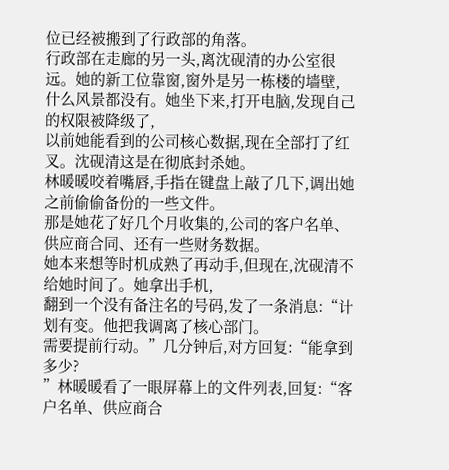位已经被搬到了行政部的角落。
行政部在走廊的另一头,离沈砚清的办公室很远。她的新工位靠窗,窗外是另一栋楼的墙壁,
什么风景都没有。她坐下来,打开电脑,发现自己的权限被降级了,
以前她能看到的公司核心数据,现在全部打了红叉。沈砚清这是在彻底封杀她。
林暖暖咬着嘴唇,手指在键盘上敲了几下,调出她之前偷偷备份的一些文件。
那是她花了好几个月收集的,公司的客户名单、供应商合同、还有一些财务数据。
她本来想等时机成熟了再动手,但现在,沈砚清不给她时间了。她拿出手机,
翻到一个没有备注名的号码,发了一条消息:“计划有变。他把我调离了核心部门。
需要提前行动。”几分钟后,对方回复:“能拿到多少?
”林暖暖看了一眼屏幕上的文件列表,回复:“客户名单、供应商合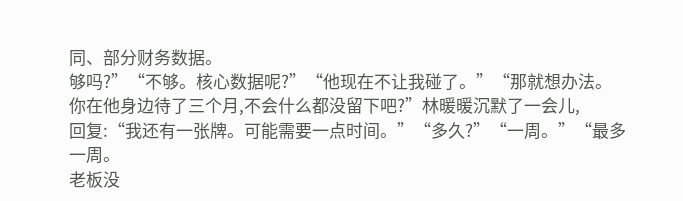同、部分财务数据。
够吗?”“不够。核心数据呢?”“他现在不让我碰了。”“那就想办法。
你在他身边待了三个月,不会什么都没留下吧?”林暖暖沉默了一会儿,
回复:“我还有一张牌。可能需要一点时间。”“多久?”“一周。”“最多一周。
老板没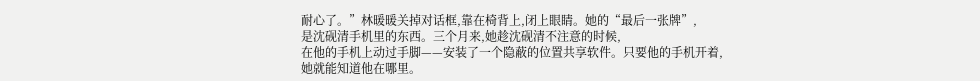耐心了。”林暖暖关掉对话框,靠在椅背上,闭上眼睛。她的“最后一张牌”,
是沈砚清手机里的东西。三个月来,她趁沈砚清不注意的时候,
在他的手机上动过手脚——安装了一个隐蔽的位置共享软件。只要他的手机开着,
她就能知道他在哪里。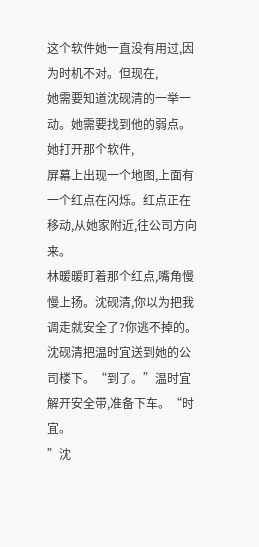这个软件她一直没有用过,因为时机不对。但现在,
她需要知道沈砚清的一举一动。她需要找到他的弱点。她打开那个软件,
屏幕上出现一个地图,上面有一个红点在闪烁。红点正在移动,从她家附近,往公司方向来。
林暖暖盯着那个红点,嘴角慢慢上扬。沈砚清,你以为把我调走就安全了?你逃不掉的。
沈砚清把温时宜送到她的公司楼下。“到了。”温时宜解开安全带,准备下车。“时宜。
”沈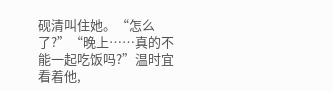砚清叫住她。“怎么了?”“晚上……真的不能一起吃饭吗?”温时宜看着他,